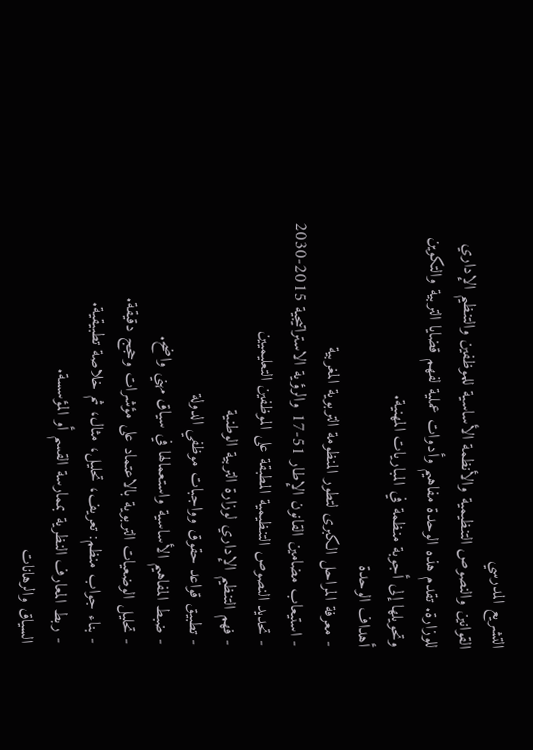التشريع المدرسي
القوانين والنصوص التنظيمية والأنظمة الأساسية للموظفين والتنظيم الإداري للوزارة. تقدم هذه الوحدة مفاهيم وأدوات عملية لفهم قضايا التربية والتكوين وتحويلها إلى أجوبة منظمة في المباريات المهنية.
أهداف الوحدة
- معرفة المراحل الكبرى لتطور المنظومة التربوية المغربية
- استيعاب مضامين القانون الإطار 51-17 والرؤية الاستراتيجية 2015-2030
- تحديد النصوص التنظيمية المطبقة على الموظفين التعليميين
- فهم التنظيم الإداري لوزارة التربية الوطنية
- تطبيق قواعد حقوق وواجبات موظفي الدولة
- ضبط المفاهيم الأساسية واستعمالها في سياق مهني واضح.
- تحليل الوضعيات التربوية بالاعتماد على مؤشرات وحجج دقيقة.
- بناء جواب منظم: تعريف، تحليل، مثال، ثم خلاصة تطبيقية.
- ربط المعارف النظرية بممارسة القسم أو المؤسسة.
السياق والرهانات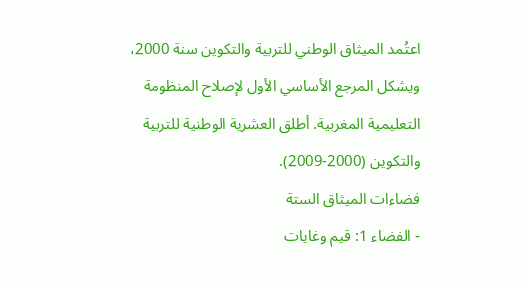اعتُمد الميثاق الوطني للتربية والتكوين سنة 2000، ويشكل المرجع الأساسي الأول لإصلاح المنظومة التعليمية المغربية. أطلق العشرية الوطنية للتربية والتكوين (2000-2009).
فضاءات الميثاق الستة
- الفضاء 1: قيم وغايات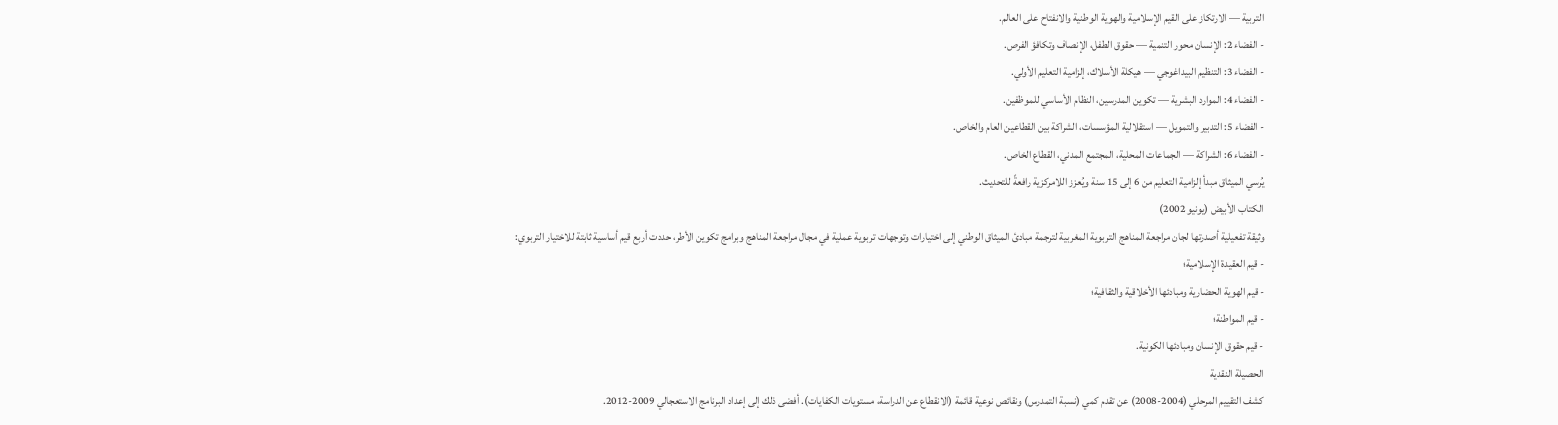التربية — الارتكاز على القيم الإسلامية والهوية الوطنية والانفتاح على العالم.
- الفضاء 2: الإنسان محور التنمية — حقوق الطفل، الإنصاف وتكافؤ الفرص.
- الفضاء 3: التنظيم البيداغوجي — هيكلة الأسلاك، إلزامية التعليم الأولي.
- الفضاء 4: الموارد البشرية — تكوين المدرسين، النظام الأساسي للموظفين.
- الفضاء 5: التدبير والتمويل — استقلالية المؤسسات، الشراكة بين القطاعين العام والخاص.
- الفضاء 6: الشراكة — الجماعات المحلية، المجتمع المدني، القطاع الخاص.
يُرسي الميثاق مبدأ إلزامية التعليم من 6 إلى 15 سنة ويُعزز اللامركزية رافعةً للتحديث.
الكتاب الأبيض (يونيو 2002)
وثيقة تفعيلية أصدرتها لجان مراجعة المناهج التربوية المغربية لترجمة مبادئ الميثاق الوطني إلى اختيارات وتوجهات تربوية عملية في مجال مراجعة المناهج وبرامج تكوين الأطر، حددت أربع قيم أساسية ثابتة للاختيار التربوي:
- قيم العقيدة الإسلامية؛
- قيم الهوية الحضارية ومبادئها الأخلاقية والثقافية؛
- قيم المواطنة؛
- قيم حقوق الإنسان ومبادئها الكونية.
الحصيلة النقدية
كشف التقييم المرحلي (2004-2008) عن تقدم كمي (نسبة التمدرس) ونقائص نوعية قائمة (الانقطاع عن الدراسة، مستويات الكفايات). أفضى ذلك إلى إعداد البرنامج الاستعجالي 2009-2012.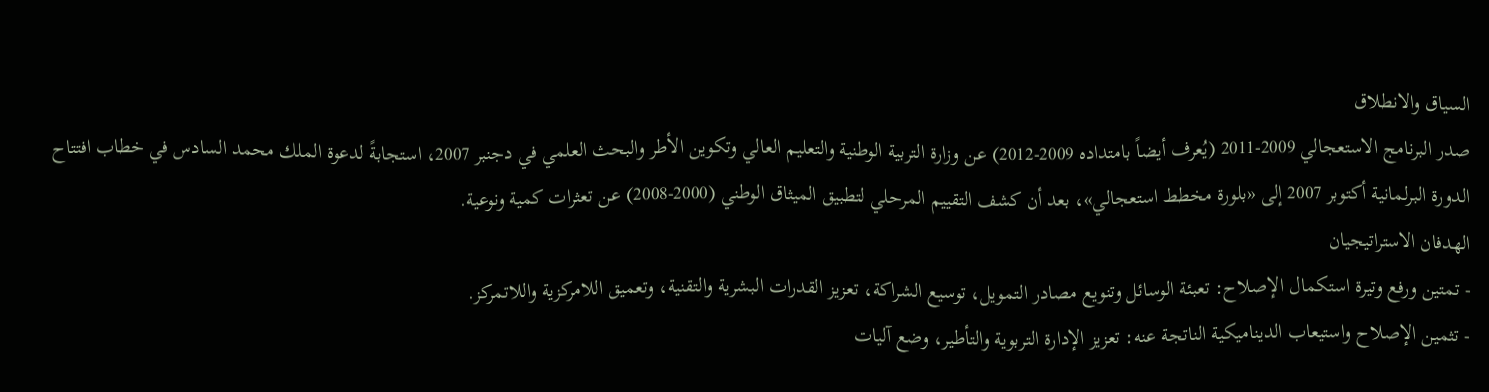السياق والانطلاق
صدر البرنامج الاستعجالي 2009-2011 (يُعرف أيضاً بامتداده 2009-2012) عن وزارة التربية الوطنية والتعليم العالي وتكوين الأطر والبحث العلمي في دجنبر 2007، استجابةً لدعوة الملك محمد السادس في خطاب افتتاح الدورة البرلمانية أكتوبر 2007 إلى «بلورة مخطط استعجالي»، بعد أن كشف التقييم المرحلي لتطبيق الميثاق الوطني (2000-2008) عن تعثرات كمية ونوعية.
الهدفان الاستراتيجيان
- تمتين ورفع وتيرة استكمال الإصلاح: تعبئة الوسائل وتنويع مصادر التمويل، توسيع الشراكة، تعزيز القدرات البشرية والتقنية، وتعميق اللامركزية واللاتمركز.
- تثمين الإصلاح واستيعاب الديناميكية الناتجة عنه: تعزيز الإدارة التربوية والتأطير، وضع آليات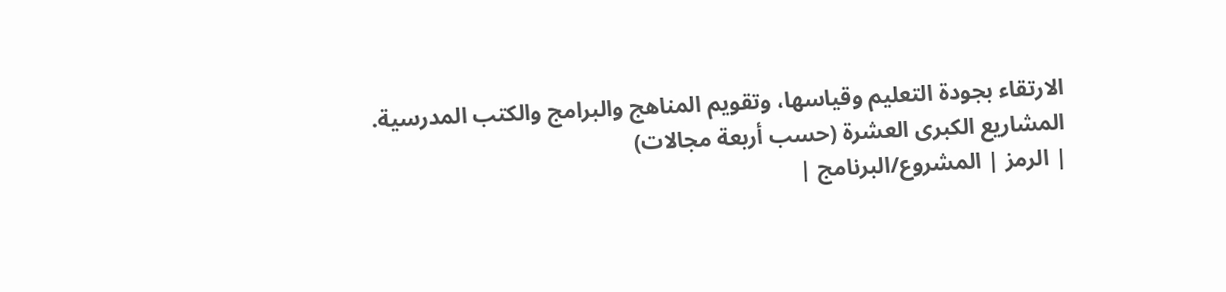الارتقاء بجودة التعليم وقياسها، وتقويم المناهج والبرامج والكتب المدرسية.
المشاريع الكبرى العشرة (حسب أربعة مجالات)
| الرمز | المشروع/البرنامج |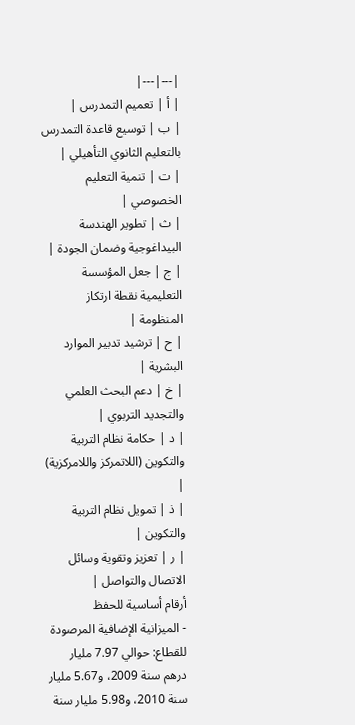|---|---|
| أ | تعميم التمدرس |
| ب | توسيع قاعدة التمدرس بالتعليم الثانوي التأهيلي |
| ت | تنمية التعليم الخصوصي |
| ث | تطوير الهندسة البيداغوجية وضمان الجودة |
| ج | جعل المؤسسة التعليمية نقطة ارتكاز المنظومة |
| ح | ترشيد تدبير الموارد البشرية |
| خ | دعم البحث العلمي والتجديد التربوي |
| د | حكامة نظام التربية والتكوين (اللاتمركز واللامركزية) |
| ذ | تمويل نظام التربية والتكوين |
| ر | تعزيز وتقوية وسائل الاتصال والتواصل |
أرقام أساسية للحفظ
- الميزانية الإضافية المرصودة للقطاع: حوالي 7.97 مليار درهم سنة 2009، و5.67 مليار سنة 2010، و5.98 مليار سنة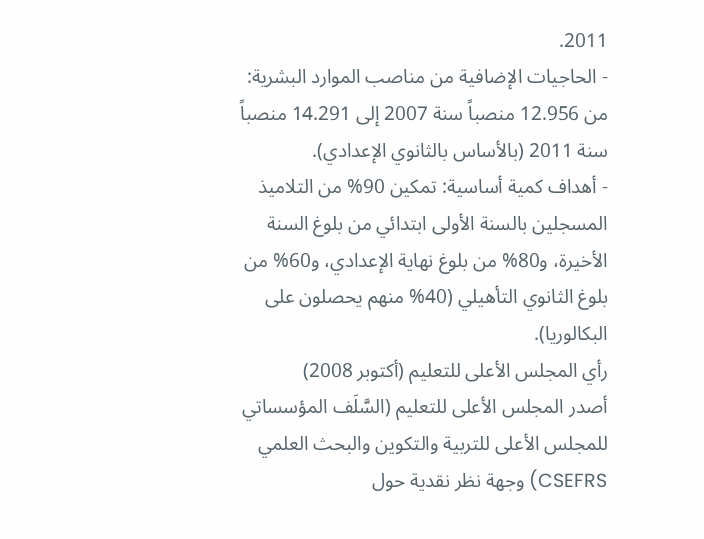2011.
- الحاجيات الإضافية من مناصب الموارد البشرية: من 12.956 منصباً سنة 2007 إلى 14.291 منصباً سنة 2011 (بالأساس بالثانوي الإعدادي).
- أهداف كمية أساسية: تمكين 90% من التلاميذ المسجلين بالسنة الأولى ابتدائي من بلوغ السنة الأخيرة، و80% من بلوغ نهاية الإعدادي، و60% من بلوغ الثانوي التأهيلي (40% منهم يحصلون على البكالوريا).
رأي المجلس الأعلى للتعليم (أكتوبر 2008)
أصدر المجلس الأعلى للتعليم (السَّلَف المؤسساتي للمجلس الأعلى للتربية والتكوين والبحث العلمي CSEFRS) وجهة نظر نقدية حول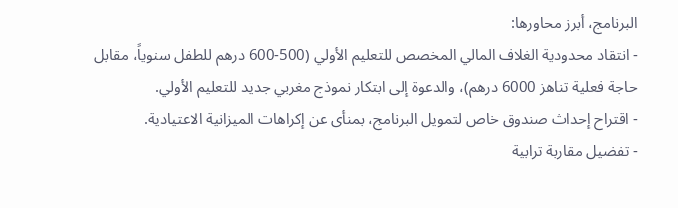البرنامج، أبرز محاورها:
- انتقاد محدودية الغلاف المالي المخصص للتعليم الأولي (500-600 درهم للطفل سنوياً، مقابل حاجة فعلية تناهز 6000 درهم)، والدعوة إلى ابتكار نموذج مغربي جديد للتعليم الأولي.
- اقتراح إحداث صندوق خاص لتمويل البرنامج، بمنأى عن إكراهات الميزانية الاعتيادية.
- تفضيل مقاربة ترابية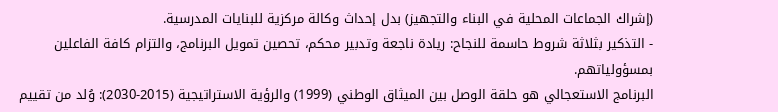(إشراك الجماعات المحلية في البناء والتجهيز) بدل إحداث وكالة مركزية للبنايات المدرسية.
- التذكير بثلاثة شروط حاسمة للنجاح: ريادة ناجعة وتدبير محكم، تحصين تمويل البرنامج، والتزام كافة الفاعلين بمسؤولياتهم.
البرنامج الاستعجالي هو حلقة الوصل بين الميثاق الوطني (1999) والرؤية الاستراتيجية (2015-2030): وُلد من تقييم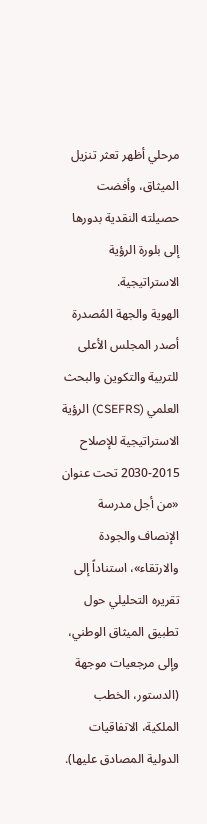مرحلي أظهر تعثر تنزيل الميثاق، وأفضت حصيلته النقدية بدورها إلى بلورة الرؤية الاستراتيجية.
الهوية والجهة المُصدرة
أصدر المجلس الأعلى للتربية والتكوين والبحث العلمي (CSEFRS) الرؤية الاستراتيجية للإصلاح 2015-2030 تحت عنوان «من أجل مدرسة الإنصاف والجودة والارتقاء»، استناداً إلى تقريره التحليلي حول تطبيق الميثاق الوطني، وإلى مرجعيات موجهة (الدستور، الخطب الملكية، الاتفاقيات الدولية المصادق عليها).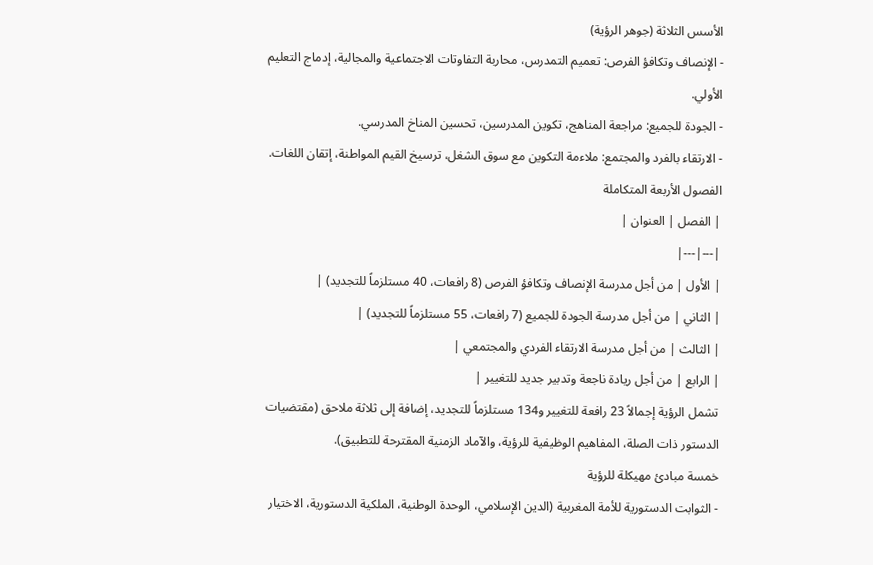الأسس الثلاثة (جوهر الرؤية)
- الإنصاف وتكافؤ الفرص: تعميم التمدرس، محاربة التفاوتات الاجتماعية والمجالية، إدماج التعليم الأولي.
- الجودة للجميع: مراجعة المناهج، تكوين المدرسين، تحسين المناخ المدرسي.
- الارتقاء بالفرد والمجتمع: ملاءمة التكوين مع سوق الشغل، ترسيخ القيم المواطنة، إتقان اللغات.
الفصول الأربعة المتكاملة
| الفصل | العنوان |
|---|---|
| الأول | من أجل مدرسة الإنصاف وتكافؤ الفرص (8 رافعات، 40 مستلزماً للتجديد) |
| الثاني | من أجل مدرسة الجودة للجميع (7 رافعات، 55 مستلزماً للتجديد) |
| الثالث | من أجل مدرسة الارتقاء الفردي والمجتمعي |
| الرابع | من أجل ريادة ناجعة وتدبير جديد للتغيير |
تشمل الرؤية إجمالاً 23 رافعة للتغيير و134 مستلزماً للتجديد، إضافة إلى ثلاثة ملاحق (مقتضيات الدستور ذات الصلة، المفاهيم الوظيفية للرؤية، والآماد الزمنية المقترحة للتطبيق).
خمسة مبادئ مهيكلة للرؤية
- الثوابت الدستورية للأمة المغربية (الدين الإسلامي، الوحدة الوطنية، الملكية الدستورية، الاختيار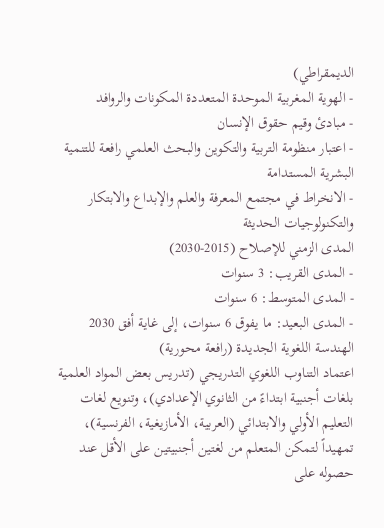الديمقراطي)
- الهوية المغربية الموحدة المتعددة المكونات والروافد
- مبادئ وقيم حقوق الإنسان
- اعتبار منظومة التربية والتكوين والبحث العلمي رافعة للتنمية البشرية المستدامة
- الانخراط في مجتمع المعرفة والعلم والإبداع والابتكار والتكنولوجيات الحديثة
المدى الزمني للإصلاح (2015-2030)
- المدى القريب: 3 سنوات
- المدى المتوسط: 6 سنوات
- المدى البعيد: ما يفوق 6 سنوات، إلى غاية أفق 2030
الهندسة اللغوية الجديدة (رافعة محورية)
اعتماد التناوب اللغوي التدريجي (تدريس بعض المواد العلمية بلغات أجنبية ابتداءً من الثانوي الإعدادي)، وتنويع لغات التعليم الأولي والابتدائي (العربية، الأمازيغية، الفرنسية)، تمهيداً لتمكن المتعلم من لغتين أجنبيتين على الأقل عند حصوله على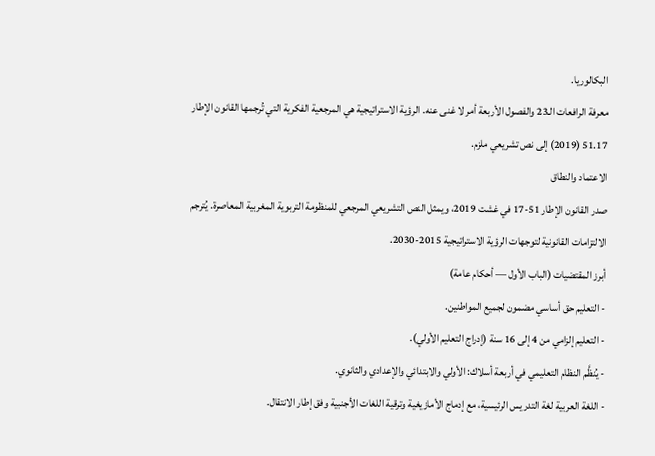البكالوريا.
معرفة الرافعات الـ23 والفصول الأربعة أمر لا غنى عنه. الرؤية الاستراتيجية هي المرجعية الفكرية التي تُرجمها القانون الإطار 51.17 (2019) إلى نص تشريعي ملزم.
الاعتماد والنطاق
صدر القانون الإطار 51-17 في غشت 2019، ويمثل النص التشريعي المرجعي للمنظومة التربوية المغربية المعاصرة. يُترجم الالتزامات القانونية لتوجهات الرؤية الاستراتيجية 2015-2030.
أبرز المقتضيات (الباب الأول — أحكام عامة)
- التعليم حق أساسي مضمون لجميع المواطنين.
- التعليم إلزامي من 4 إلى 16 سنة (إدراج التعليم الأولي).
- يُنظَّم النظام التعليمي في أربعة أسلاك: الأولي والابتدائي والإعدادي والثانوي.
- اللغة العربية لغة التدريس الرئيسية، مع إدماج الأمازيغية وترقية اللغات الأجنبية وفق إطار الانتقال.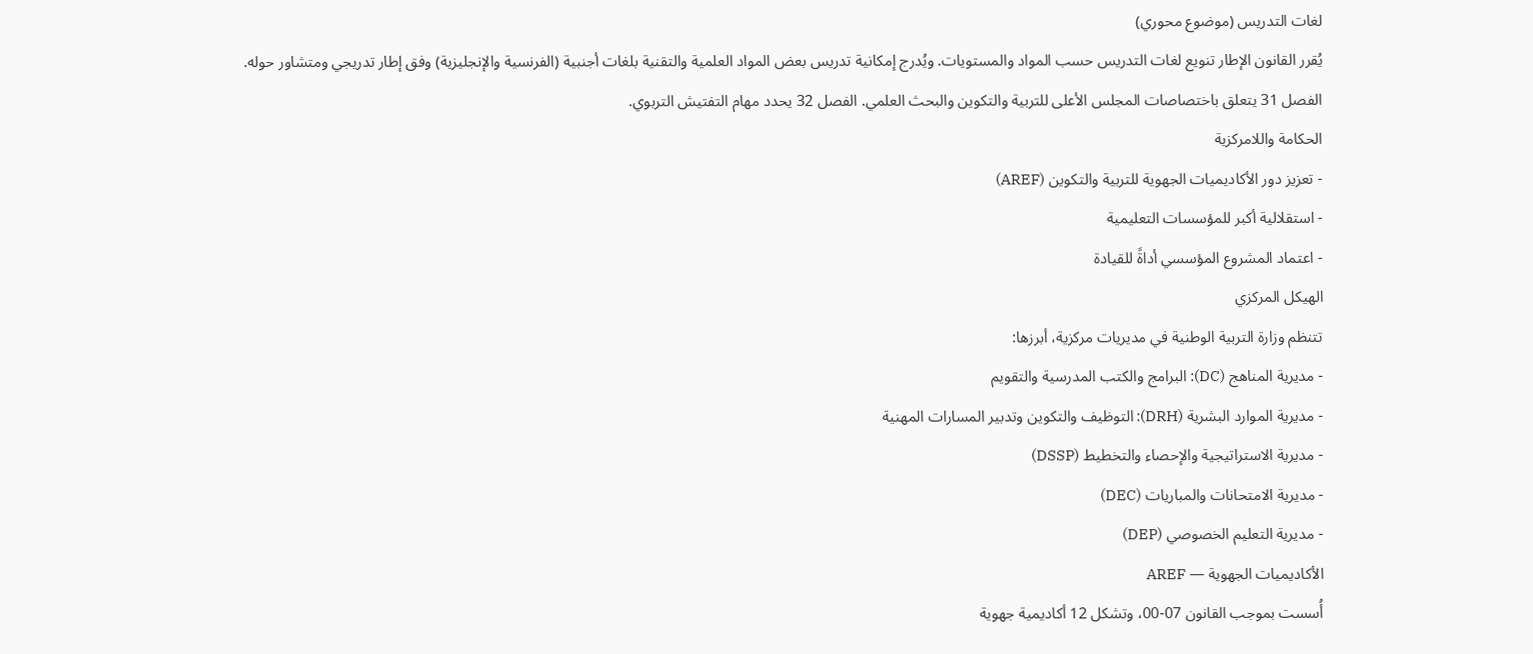لغات التدريس (موضوع محوري)
يُقرر القانون الإطار تنويع لغات التدريس حسب المواد والمستويات. ويُدرج إمكانية تدريس بعض المواد العلمية والتقنية بلغات أجنبية (الفرنسية والإنجليزية) وفق إطار تدريجي ومتشاور حوله.
الفصل 31 يتعلق باختصاصات المجلس الأعلى للتربية والتكوين والبحث العلمي. الفصل 32 يحدد مهام التفتيش التربوي.
الحكامة واللامركزية
- تعزيز دور الأكاديميات الجهوية للتربية والتكوين (AREF)
- استقلالية أكبر للمؤسسات التعليمية
- اعتماد المشروع المؤسسي أداةً للقيادة
الهيكل المركزي
تتنظم وزارة التربية الوطنية في مديريات مركزية، أبرزها:
- مديرية المناهج (DC): البرامج والكتب المدرسية والتقويم
- مديرية الموارد البشرية (DRH): التوظيف والتكوين وتدبير المسارات المهنية
- مديرية الاستراتيجية والإحصاء والتخطيط (DSSP)
- مديرية الامتحانات والمباريات (DEC)
- مديرية التعليم الخصوصي (DEP)
الأكاديميات الجهوية — AREF
أُسست بموجب القانون 07-00، وتشكل 12 أكاديمية جهوية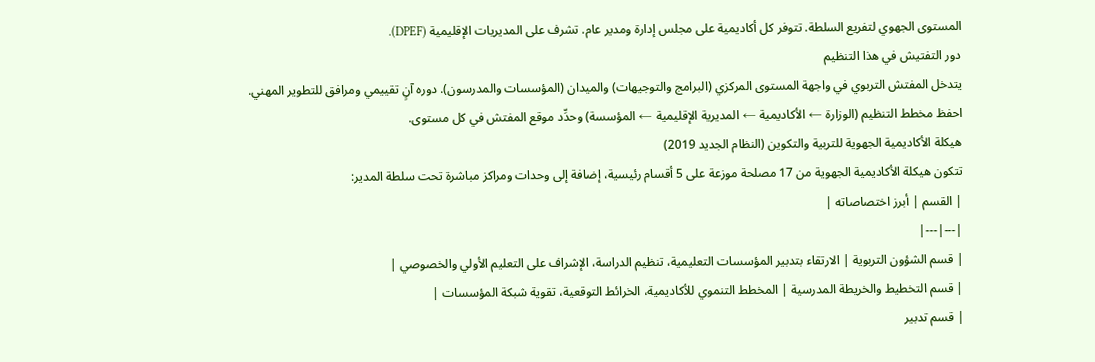المستوى الجهوي لتفريع السلطة. تتوفر كل أكاديمية على مجلس إدارة ومدير عام. تشرف على المديريات الإقليمية (DPEF).
دور التفتيش في هذا التنظيم
يتدخل المفتش التربوي في واجهة المستوى المركزي (البرامج والتوجيهات) والميدان (المؤسسات والمدرسون). دوره آنٍ تقييمي ومرافق للتطوير المهني.
احفظ مخطط التنظيم (الوزارة ← الأكاديمية ← المديرية الإقليمية ← المؤسسة) وحدِّد موقع المفتش في كل مستوى.
هيكلة الأكاديمية الجهوية للتربية والتكوين (النظام الجديد 2019)
تتكون هيكلة الأكاديمية الجهوية من 17 مصلحة موزعة على 5 أقسام رئيسية، إضافة إلى وحدات ومراكز مباشرة تحت سلطة المدير:
| القسم | أبرز اختصاصاته |
|---|---|
| قسم الشؤون التربوية | الارتقاء بتدبير المؤسسات التعليمية، تنظيم الدراسة، الإشراف على التعليم الأولي والخصوصي |
| قسم التخطيط والخريطة المدرسية | المخطط التنموي للأكاديمية، الخرائط التوقعية، تقوية شبكة المؤسسات |
| قسم تدبير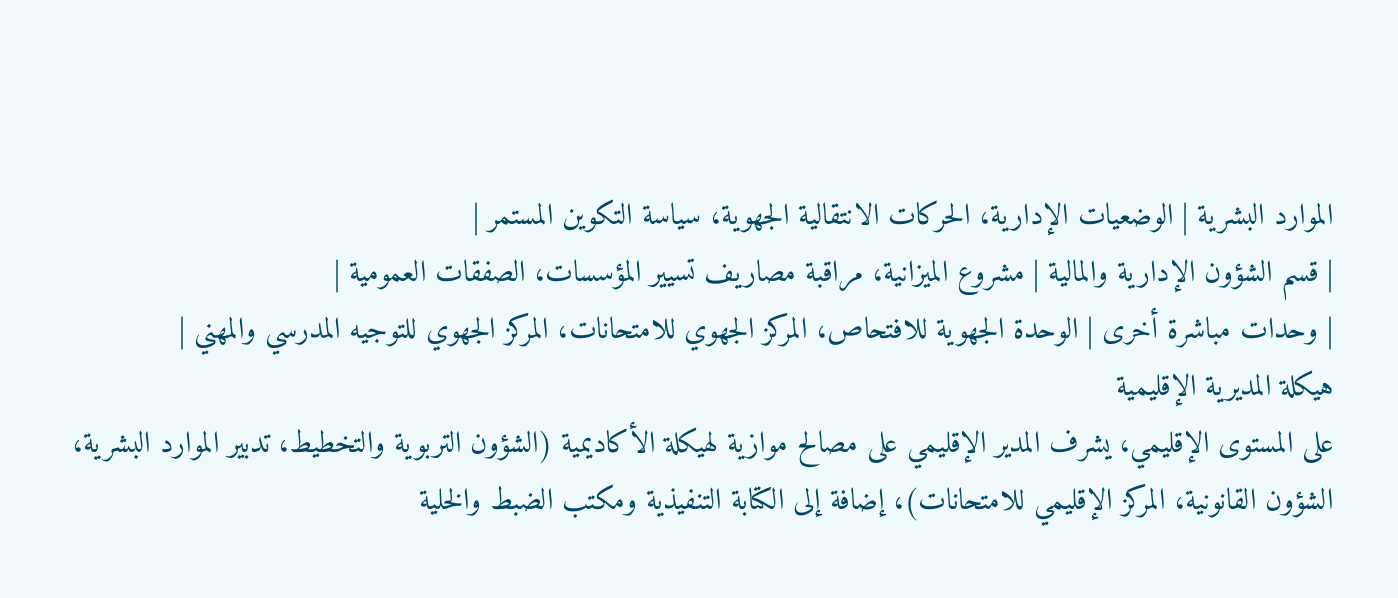الموارد البشرية | الوضعيات الإدارية، الحركات الانتقالية الجهوية، سياسة التكوين المستمر |
| قسم الشؤون الإدارية والمالية | مشروع الميزانية، مراقبة مصاريف تسيير المؤسسات، الصفقات العمومية |
| وحدات مباشرة أخرى | الوحدة الجهوية للافتحاص، المركز الجهوي للامتحانات، المركز الجهوي للتوجيه المدرسي والمهني |
هيكلة المديرية الإقليمية
على المستوى الإقليمي، يشرف المدير الإقليمي على مصالح موازية لهيكلة الأكاديمية (الشؤون التربوية والتخطيط، تدبير الموارد البشرية، الشؤون القانونية، المركز الإقليمي للامتحانات)، إضافة إلى الكتابة التنفيذية ومكتب الضبط والخلية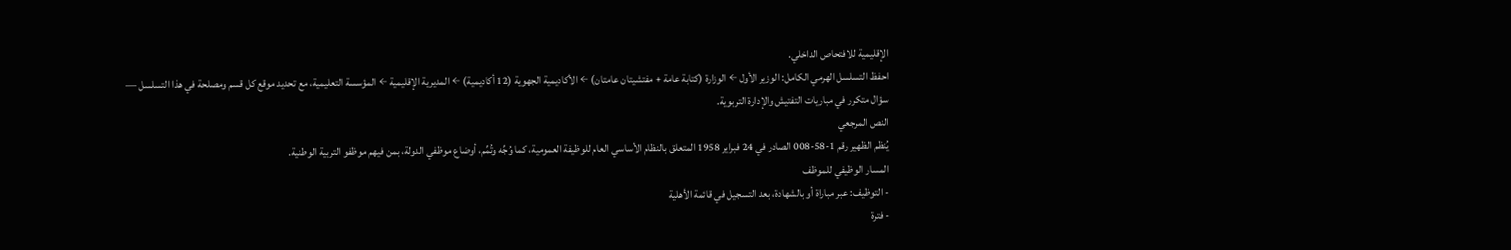الإقليمية للافتحاص الداخلي.
احفظ التسلسل الهرمي الكامل: الوزير الأول ← الوزارة (كتابة عامة + مفتشيتان عامتان) ← الأكاديمية الجهوية (12 أكاديمية) ← المديرية الإقليمية ← المؤسسة التعليمية، مع تحديد موقع كل قسم ومصلحة في هذا التسلسل — سؤال متكرر في مباريات التفتيش والإدارة التربوية.
النص المرجعي
يُنظم الظهير رقم 1-58-008 الصادر في 24 فبراير 1958 المتعلق بالنظام الأساسي العام للوظيفة العمومية، كما وُجِّه وتُمِّم، أوضاع موظفي الدولة، بمن فيهم موظفو التربية الوطنية.
المسار الوظيفي للموظف
- التوظيف: عبر مباراة أو بالشهادة، بعد التسجيل في قائمة الأهلية
- فترة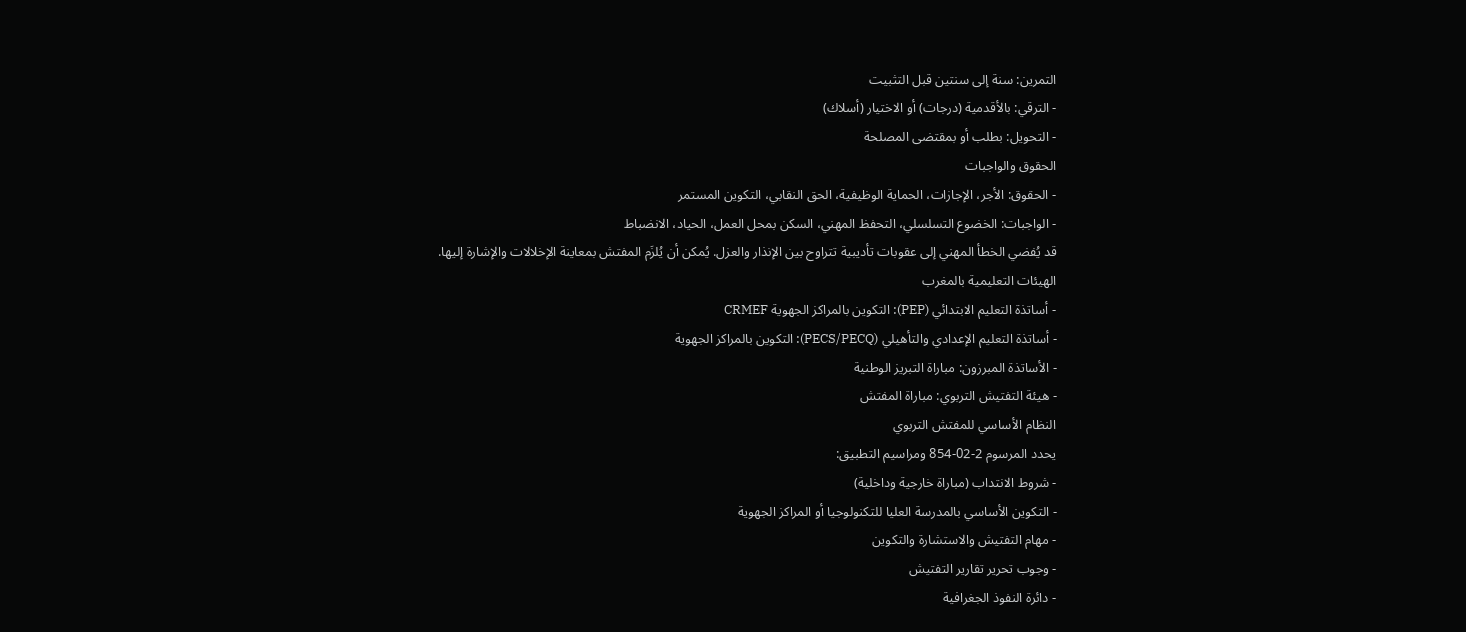التمرين: سنة إلى سنتين قبل التثبيت
- الترقي: بالأقدمية (درجات) أو الاختيار (أسلاك)
- التحويل: بطلب أو بمقتضى المصلحة
الحقوق والواجبات
- الحقوق: الأجر، الإجازات، الحماية الوظيفية، الحق النقابي، التكوين المستمر
- الواجبات: الخضوع التسلسلي، التحفظ المهني، السكن بمحل العمل، الحياد، الانضباط
قد يُفضي الخطأ المهني إلى عقوبات تأديبية تتراوح بين الإنذار والعزل. يُمكن أن يُلزَم المفتش بمعاينة الإخلالات والإشارة إليها.
الهيئات التعليمية بالمغرب
- أساتذة التعليم الابتدائي (PEP): التكوين بالمراكز الجهوية CRMEF
- أساتذة التعليم الإعدادي والتأهيلي (PECS/PECQ): التكوين بالمراكز الجهوية
- الأساتذة المبرزون: مباراة التبريز الوطنية
- هيئة التفتيش التربوي: مباراة المفتش
النظام الأساسي للمفتش التربوي
يحدد المرسوم 2-02-854 ومراسيم التطبيق:
- شروط الانتداب (مباراة خارجية وداخلية)
- التكوين الأساسي بالمدرسة العليا للتكنولوجيا أو المراكز الجهوية
- مهام التفتيش والاستشارة والتكوين
- وجوب تحرير تقارير التفتيش
- دائرة النفوذ الجغرافية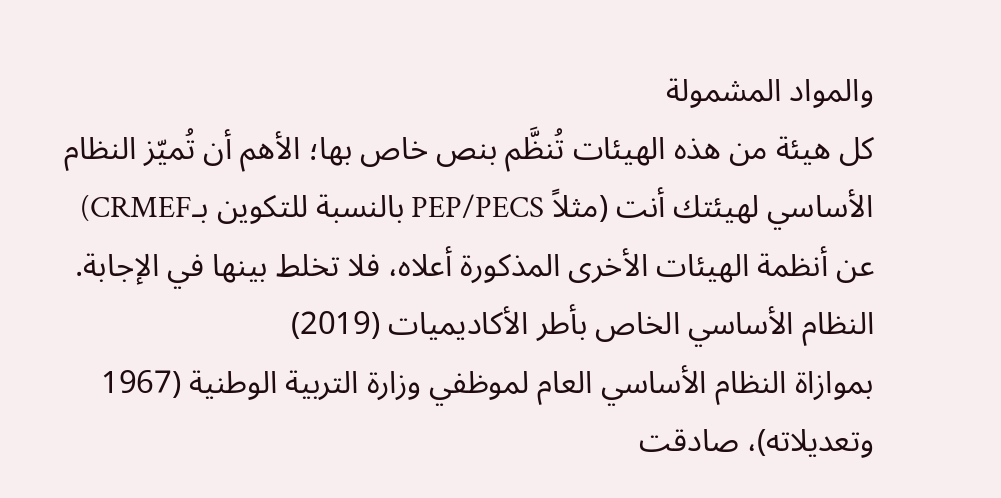والمواد المشمولة
كل هيئة من هذه الهيئات تُنظَّم بنص خاص بها؛ الأهم أن تُميّز النظام الأساسي لهيئتك أنت (مثلاً PEP/PECS بالنسبة للتكوين بـCRMEF) عن أنظمة الهيئات الأخرى المذكورة أعلاه، فلا تخلط بينها في الإجابة.
النظام الأساسي الخاص بأطر الأكاديميات (2019)
بموازاة النظام الأساسي العام لموظفي وزارة التربية الوطنية (1967 وتعديلاته)، صادقت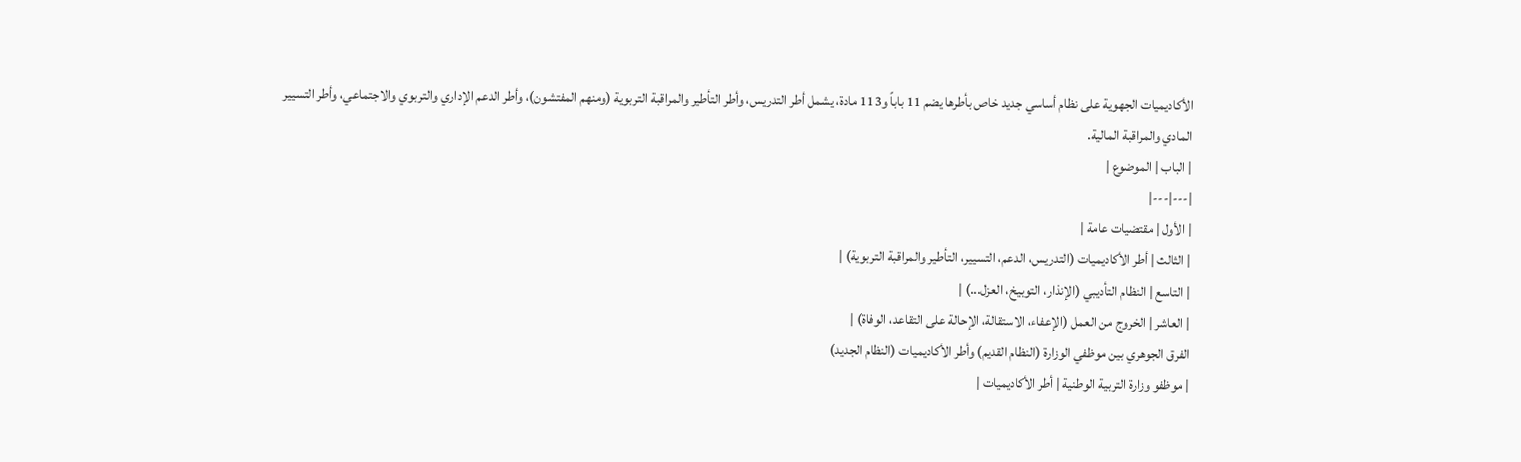الأكاديميات الجهوية على نظام أساسي جديد خاص بأطرها يضم 11 باباً و113 مادة، يشمل أطر التدريس، وأطر التأطير والمراقبة التربوية (ومنهم المفتشون)، وأطر الدعم الإداري والتربوي والاجتماعي، وأطر التسيير المادي والمراقبة المالية.
| الباب | الموضوع |
|---|---|
| الأول | مقتضيات عامة |
| الثالث | أطر الأكاديميات (التدريس، الدعم، التسيير، التأطير والمراقبة التربوية) |
| التاسع | النظام التأديبي (الإنذار، التوبيخ، العزل...) |
| العاشر | الخروج من العمل (الإعفاء، الاستقالة، الإحالة على التقاعد، الوفاة) |
الفرق الجوهري بين موظفي الوزارة (النظام القديم) وأطر الأكاديميات (النظام الجديد)
| موظفو وزارة التربية الوطنية | أطر الأكاديميات |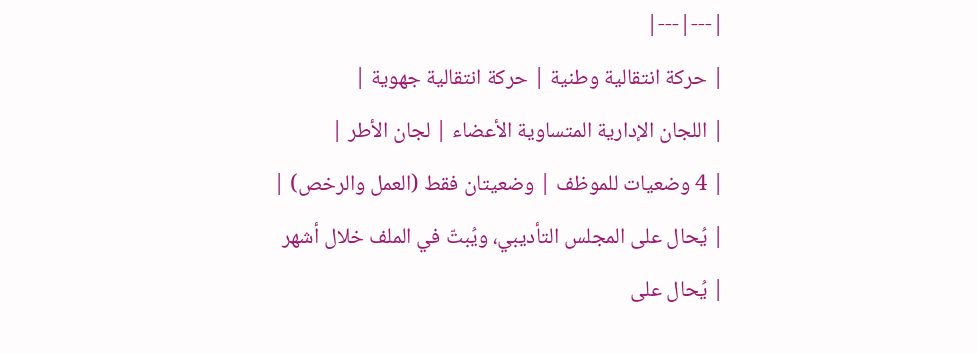|---|---|
| حركة انتقالية وطنية | حركة انتقالية جهوية |
| اللجان الإدارية المتساوية الأعضاء | لجان الأطر |
| 4 وضعيات للموظف | وضعيتان فقط (العمل والرخص) |
| يُحال على المجلس التأديبي، ويُبتّ في الملف خلال أشهر | يُحال على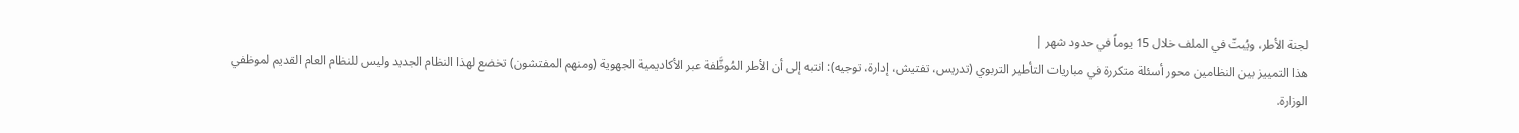لجنة الأطر، ويُبتّ في الملف خلال 15 يوماً في حدود شهر |
هذا التمييز بين النظامين محور أسئلة متكررة في مباريات التأطير التربوي (تدريس، تفتيش، إدارة، توجيه): انتبه إلى أن الأطر المُوظَّفة عبر الأكاديمية الجهوية (ومنهم المفتشون) تخضع لهذا النظام الجديد وليس للنظام العام القديم لموظفي الوزارة.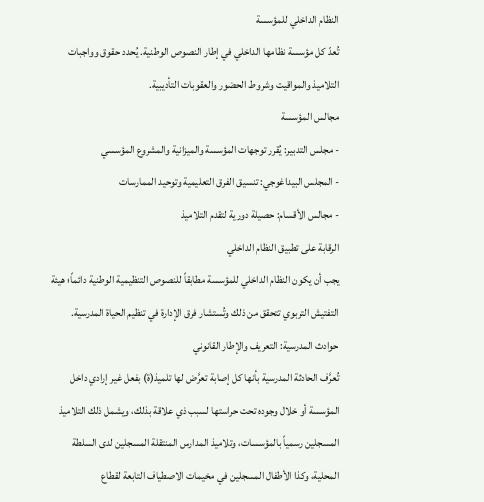النظام الداخلي للمؤسسة
تُعدّ كل مؤسسة نظامها الداخلي في إطار النصوص الوطنية. يُحدد حقوق وواجبات التلاميذ والمواقيت وشروط الحضور والعقوبات التأديبية.
مجالس المؤسسة
- مجلس التدبير: يُقرر توجهات المؤسسة والميزانية والمشروع المؤسسي
- المجلس البيداغوجي: تنسيق الفرق التعليمية وتوحيد الممارسات
- مجالس الأقسام: حصيلة دورية لتقدم التلاميذ
الرقابة على تطبيق النظام الداخلي
يجب أن يكون النظام الداخلي للمؤسسة مطابقاً للنصوص التنظيمية الوطنية دائماً؛ هيئة التفتيش التربوي تتحقق من ذلك وتُستشار فرق الإدارة في تنظيم الحياة المدرسية.
حوادث المدرسية: التعريف والإطار القانوني
تُعرَّف الحادثة المدرسية بأنها كل إصابة تعرَّض لها تلميذ(ة) بفعل غير إرادي داخل المؤسسة أو خلال وجوده تحت حراستها لسبب ذي علاقة بذلك، ويشمل ذلك التلاميذ المسجلين رسمياً بالمؤسسات، وتلاميذ المدارس المنتقلة المسجلين لدى السلطة المحلية، وكذا الأطفال المسجلين في مخيمات الاصطياف التابعة لقطاع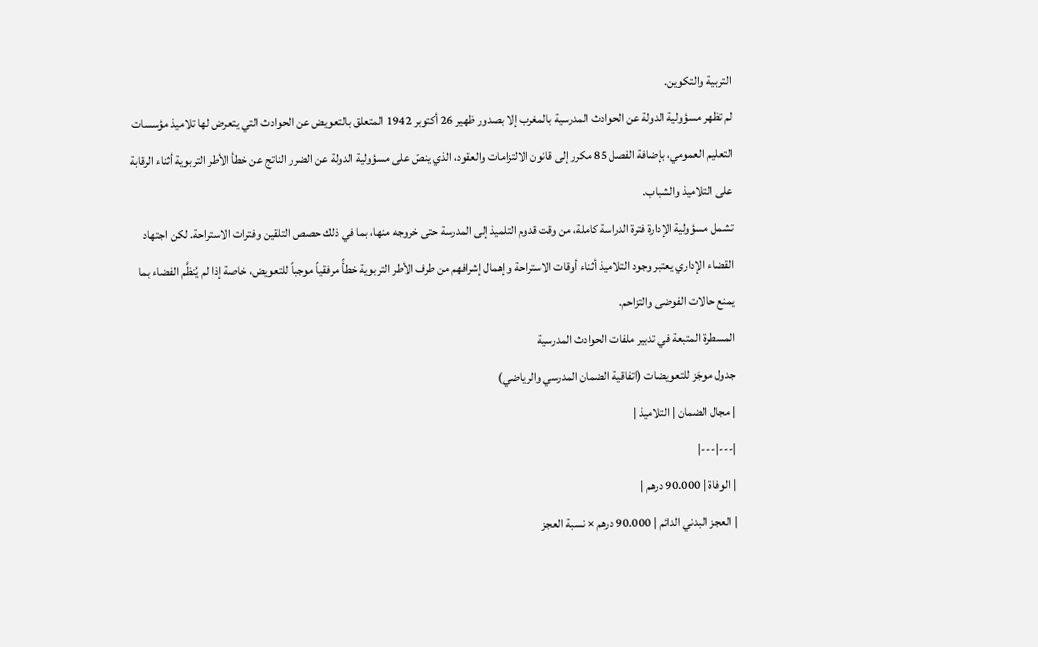التربية والتكوين.
لم تظهر مسؤولية الدولة عن الحوادث المدرسية بالمغرب إلا بصدور ظهير 26 أكتوبر 1942 المتعلق بالتعويض عن الحوادث التي يتعرض لها تلاميذ مؤسسات التعليم العمومي، بإضافة الفصل 85 مكرر إلى قانون الالتزامات والعقود، الذي ينصّ على مسؤولية الدولة عن الضرر الناتج عن خطأ الأطر التربوية أثناء الرقابة على التلاميذ والشباب.
تشمل مسؤولية الإدارة فترة الدراسة كاملة، من وقت قدوم التلميذ إلى المدرسة حتى خروجه منها، بما في ذلك حصص التلقين وفترات الاستراحة. لكن اجتهاد القضاء الإداري يعتبر وجود التلاميذ أثناء أوقات الاستراحة وإهمال إشرافهم من طرف الأطر التربوية خطأً مرفقياً موجباً للتعويض، خاصة إذا لم يُنظَّم الفضاء بما يمنع حالات الفوضى والتزاحم.
المسطرة المتبعة في تدبير ملفات الحوادث المدرسية
جدول موجَز للتعويضات (اتفاقية الضمان المدرسي والرياضي)
| مجال الضمان | التلاميذ |
|---|---|
| الوفاة | 90.000 درهم |
| العجز البدني الدائم | 90.000 درهم × نسبة العجز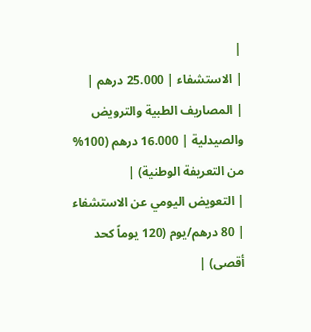|
| الاستشفاء | 25.000 درهم |
| المصاريف الطبية والترويض والصيدلية | 16.000 درهم (100% من التعريفة الوطنية) |
| التعويض اليومي عن الاستشفاء | 80 درهم/يوم (120 يوماً كحد أقصى) |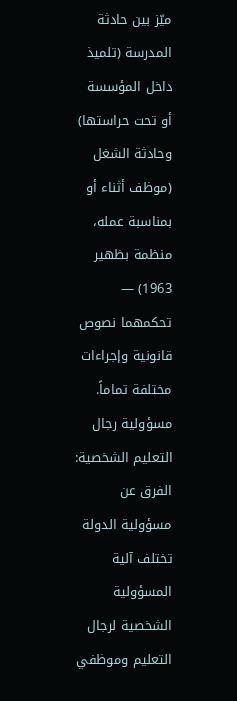ميّز بين حادثة المدرسة (تلميذ داخل المؤسسة أو تحت حراستها) وحادثة الشغل (موظف أثناء أو بمناسبة عمله، منظمة بظهير 1963) — تحكمهما نصوص قانونية وإجراءات مختلفة تماماً.
مسؤولية رجال التعليم الشخصية: الفرق عن مسؤولية الدولة
تختلف آلية المسؤولية الشخصية لرجال التعليم وموظفي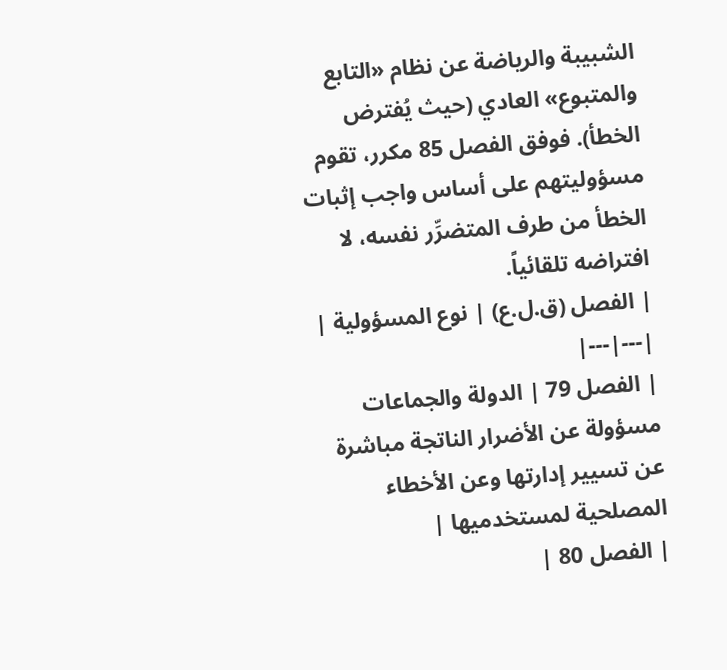الشبيبة والرياضة عن نظام «التابع والمتبوع» العادي (حيث يُفترض الخطأ). فوفق الفصل 85 مكرر، تقوم مسؤوليتهم على أساس واجب إثبات الخطأ من طرف المتضرِّر نفسه، لا افتراضه تلقائياً.
| الفصل (ق.ل.ع) | نوع المسؤولية |
|---|---|
| الفصل 79 | الدولة والجماعات مسؤولة عن الأضرار الناتجة مباشرة عن تسيير إدارتها وعن الأخطاء المصلحية لمستخدميها |
| الفصل 80 |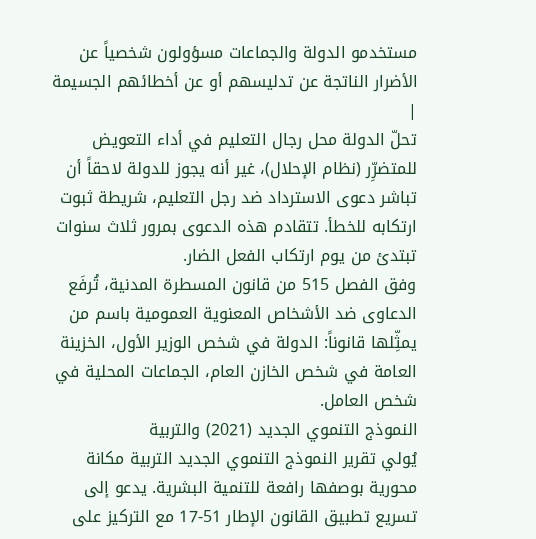مستخدمو الدولة والجماعات مسؤولون شخصياً عن الأضرار الناتجة عن تدليسهم أو عن أخطائهم الجسيمة |
تحلّ الدولة محل رجال التعليم في أداء التعويض للمتضرِّر (نظام الإحلال)، غير أنه يجوز للدولة لاحقاً أن تباشر دعوى الاسترداد ضد رجل التعليم، شريطة ثبوت ارتكابه للخطأ. تتقادم هذه الدعوى بمرور ثلاث سنوات تبتدئ من يوم ارتكاب الفعل الضار.
وفق الفصل 515 من قانون المسطرة المدنية، تُرفَع الدعاوى ضد الأشخاص المعنوية العمومية باسم من يمثِّلها قانوناً: الدولة في شخص الوزير الأول، الخزينة العامة في شخص الخازن العام، الجماعات المحلية في شخص العامل.
النموذج التنموي الجديد (2021) والتربية
يُولي تقرير النموذج التنموي الجديد التربية مكانة محورية بوصفها رافعة للتنمية البشرية. يدعو إلى تسريع تطبيق القانون الإطار 51-17 مع التركيز على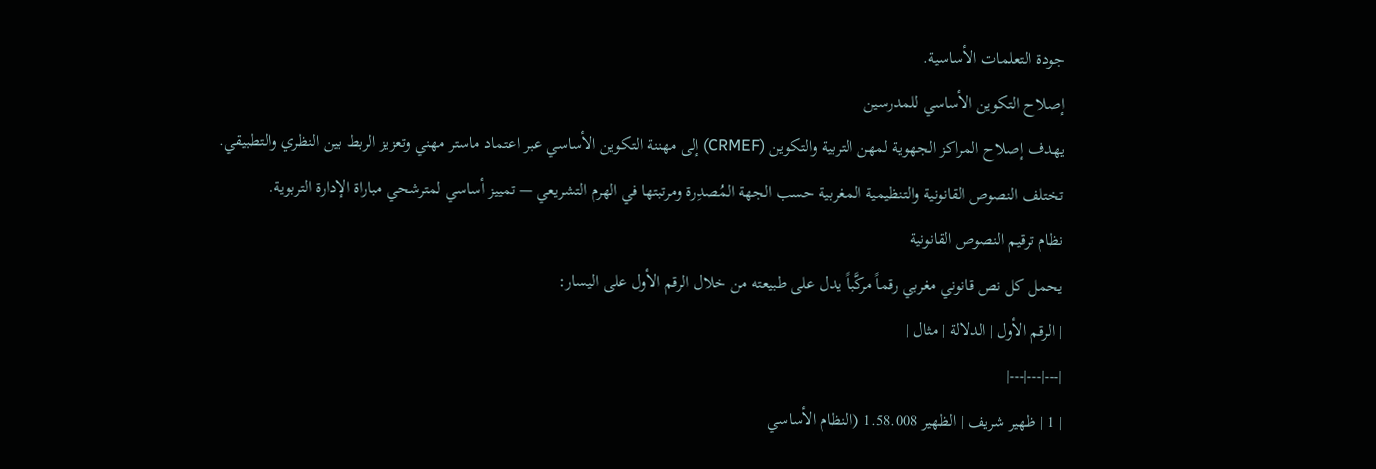جودة التعلمات الأساسية.
إصلاح التكوين الأساسي للمدرسين
يهدف إصلاح المراكز الجهوية لمهن التربية والتكوين (CRMEF) إلى مهننة التكوين الأساسي عبر اعتماد ماستر مهني وتعزيز الربط بين النظري والتطبيقي.
تختلف النصوص القانونية والتنظيمية المغربية حسب الجهة المُصدِرة ومرتبتها في الهرم التشريعي — تمييز أساسي لمترشحي مباراة الإدارة التربوية.
نظام ترقيم النصوص القانونية
يحمل كل نص قانوني مغربي رقماً مركَّباً يدل على طبيعته من خلال الرقم الأول على اليسار:
| الرقم الأول | الدلالة | مثال |
|---|---|---|
| 1 | ظهير شريف | الظهير 1.58.008 (النظام الأساسي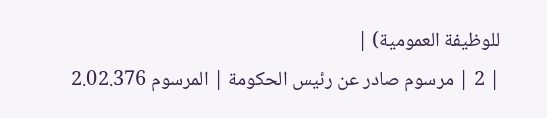للوظيفة العمومية) |
| 2 | مرسوم صادر عن رئيس الحكومة | المرسوم 2.02.376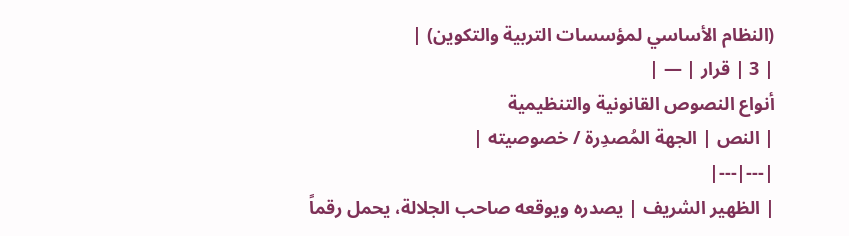(النظام الأساسي لمؤسسات التربية والتكوين) |
| 3 | قرار | — |
أنواع النصوص القانونية والتنظيمية
| النص | الجهة المُصدِرة / خصوصيته |
|---|---|
| الظهير الشريف | يصدره ويوقعه صاحب الجلالة، يحمل رقماً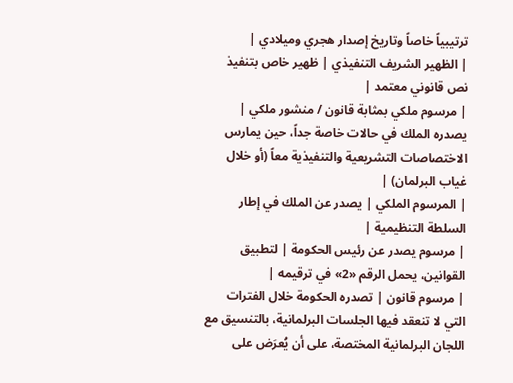ترتيبياً خاصاً وتاريخ إصدار هجري وميلادي |
| الظهير الشريف التنفيذي | ظهير خاص بتنفيذ نص قانوني معتمد |
| مرسوم ملكي بمثابة قانون / منشور ملكي | يصدره الملك في حالات خاصة جداً، حين يمارس الاختصاصات التشريعية والتنفيذية معاً (أو خلال غياب البرلمان) |
| المرسوم الملكي | يصدر عن الملك في إطار السلطة التنظيمية |
| مرسوم يصدر عن رئيس الحكومة | لتطبيق القوانين، يحمل الرقم «2» في ترقيمه |
| مرسوم قانون | تصدره الحكومة خلال الفترات التي لا تنعقد فيها الجلسات البرلمانية، بالتنسيق مع اللجان البرلمانية المختصة، على أن يُعرَض على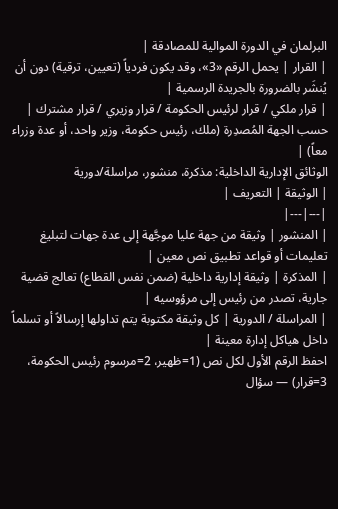البرلمان في الدورة الموالية للمصادقة |
| القرار | يحمل الرقم «3»، وقد يكون فردياً (تعيين، ترقية) دون أن يُنشَر بالضرورة بالجريدة الرسمية |
| قرار ملكي / قرار لرئيس الحكومة / قرار وزيري / قرار مشترك | حسب الجهة المُصدِرة (ملك، رئيس حكومة، وزير واحد، أو عدة وزراء معاً) |
الوثائق الإدارية الداخلية: مذكرة، منشور، مراسلة/دورية
| الوثيقة | التعريف |
|---|---|
| المنشور | وثيقة من جهة عليا موجَّهة إلى عدة جهات لتبليغ تعليمات أو قواعد تطبيق نص معين |
| المذكرة | وثيقة إدارية داخلية (ضمن نفس القطاع) تعالج قضية جارية، تصدر من رئيس إلى مرؤوسيه |
| المراسلة / الدورية | كل وثيقة مكتوبة يتم تداولها إرسالاً أو تسلماً داخل هياكل إدارة معينة |
احفظ الرقم الأول لكل نص (1=ظهير، 2=مرسوم رئيس الحكومة، 3=قرار) — سؤال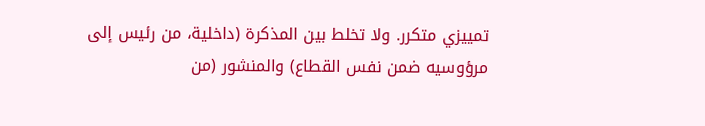تمييزي متكرر. ولا تخلط بين المذكرة (داخلية، من رئيس إلى مرؤوسيه ضمن نفس القطاع) والمنشور (من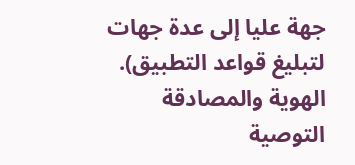جهة عليا إلى عدة جهات لتبليغ قواعد التطبيق).
الهوية والمصادقة
التوصية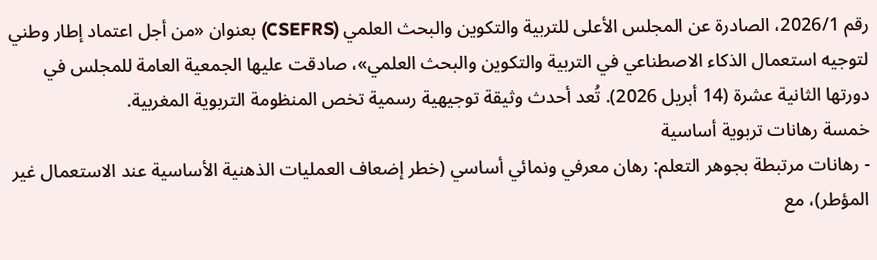رقم 2026/1، الصادرة عن المجلس الأعلى للتربية والتكوين والبحث العلمي (CSEFRS) بعنوان «من أجل اعتماد إطار وطني لتوجيه استعمال الذكاء الاصطناعي في التربية والتكوين والبحث العلمي»، صادقت عليها الجمعية العامة للمجلس في دورتها الثانية عشرة (14 أبريل 2026). تُعد أحدث وثيقة توجيهية رسمية تخص المنظومة التربوية المغربية.
خمسة رهانات تربوية أساسية
- رهانات مرتبطة بجوهر التعلم: رهان معرفي ونمائي أساسي (خطر إضعاف العمليات الذهنية الأساسية عند الاستعمال غير المؤطر)، مع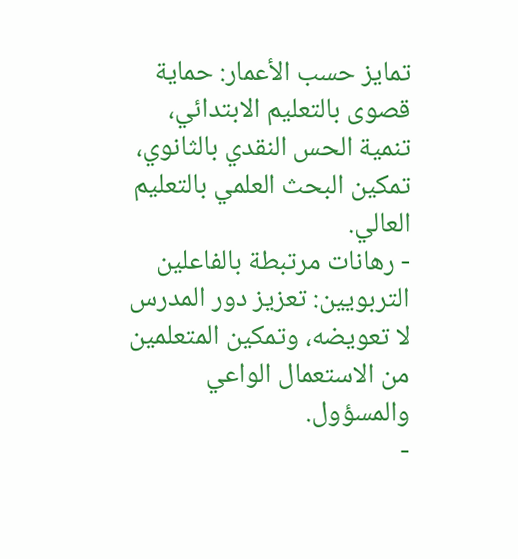تمايز حسب الأعمار: حماية قصوى بالتعليم الابتدائي، تنمية الحس النقدي بالثانوي، تمكين البحث العلمي بالتعليم العالي.
- رهانات مرتبطة بالفاعلين التربويين: تعزيز دور المدرس لا تعويضه، وتمكين المتعلمين من الاستعمال الواعي والمسؤول.
-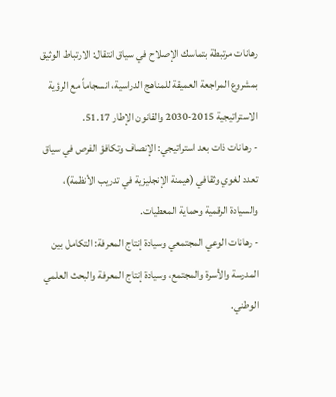رهانات مرتبطة بتماسك الإصلاح في سياق انتقال: الارتباط الوثيق بمشروع المراجعة العميقة للمناهج الدراسية، انسجاماً مع الرؤية الاستراتيجية 2015-2030 والقانون الإطار 51.17.
- رهانات ذات بعد استراتيجي: الإنصاف وتكافؤ الفرص في سياق تعدد لغوي وثقافي (هيمنة الإنجليزية في تدريب الأنظمة)، والسيادة الرقمية وحماية المعطيات.
- رهانات الوعي المجتمعي وسيادة إنتاج المعرفة: التكامل بين المدرسة والأسرة والمجتمع، وسيادة إنتاج المعرفة والبحث العلمي الوطني.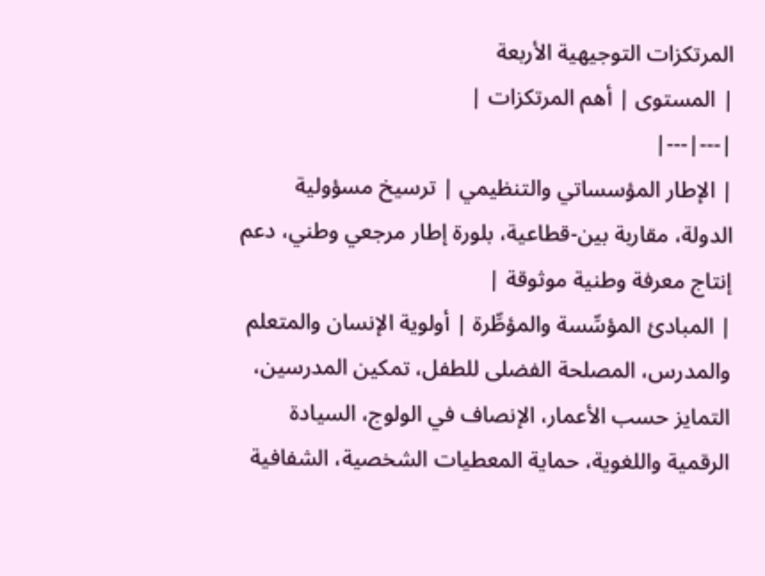المرتكزات التوجيهية الأربعة
| المستوى | أهم المرتكزات |
|---|---|
| الإطار المؤسساتي والتنظيمي | ترسيخ مسؤولية الدولة، مقاربة بين-قطاعية، بلورة إطار مرجعي وطني، دعم إنتاج معرفة وطنية موثوقة |
| المبادئ المؤسِّسة والمؤطِّرة | أولوية الإنسان والمتعلم والمدرس، المصلحة الفضلى للطفل، تمكين المدرسين، التمايز حسب الأعمار، الإنصاف في الولوج، السيادة الرقمية واللغوية، حماية المعطيات الشخصية، الشفافية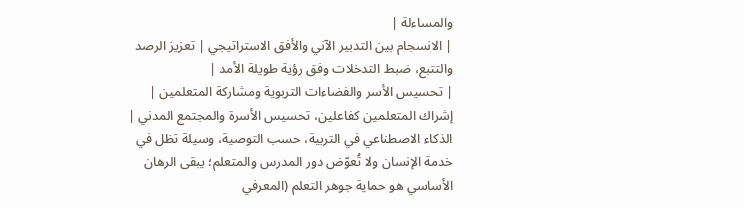والمساءلة |
| الانسجام بين التدبير الآني والأفق الاستراتيجي | تعزيز الرصد والتتبع، ضبط التدخلات وفق رؤية طويلة الأمد |
| تحسيس الأسر والفضاءات التربوية ومشاركة المتعلمين | إشراك المتعلمين كفاعلين، تحسيس الأسرة والمجتمع المدني |
الذكاء الاصطناعي في التربية، حسب التوصية، وسيلة تظل في خدمة الإنسان ولا تُعوّض دور المدرس والمتعلم؛ يبقى الرهان الأساسي هو حماية جوهر التعلم (المعرفي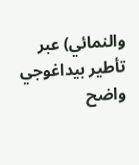والنمائي) عبر تأطير بيداغوجي واضح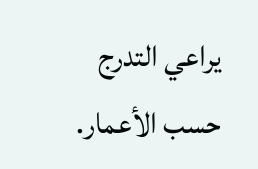يراعي التدرج حسب الأعمار.